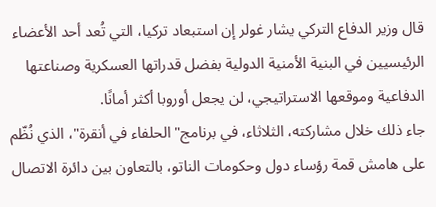قال وزير الدفاع التركي يشار غولر إن استبعاد تركيا، التي تُعد أحد الأعضاء الرئيسيين في البنية الأمنية الدولية بفضل قدراتها العسكرية وصناعتها الدفاعية وموقعها الاستراتيجي، لن يجعل أوروبا أكثر أمانًا.
جاء ذلك خلال مشاركته، الثلاثاء، في برنامج" الحلفاء في أنقرة"، الذي نُظّم على هامش قمة رؤساء دول وحكومات الناتو، بالتعاون بين دائرة الاتصال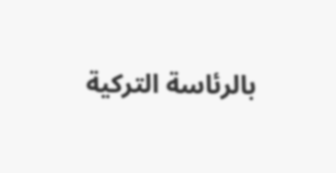بالرئاسة التركية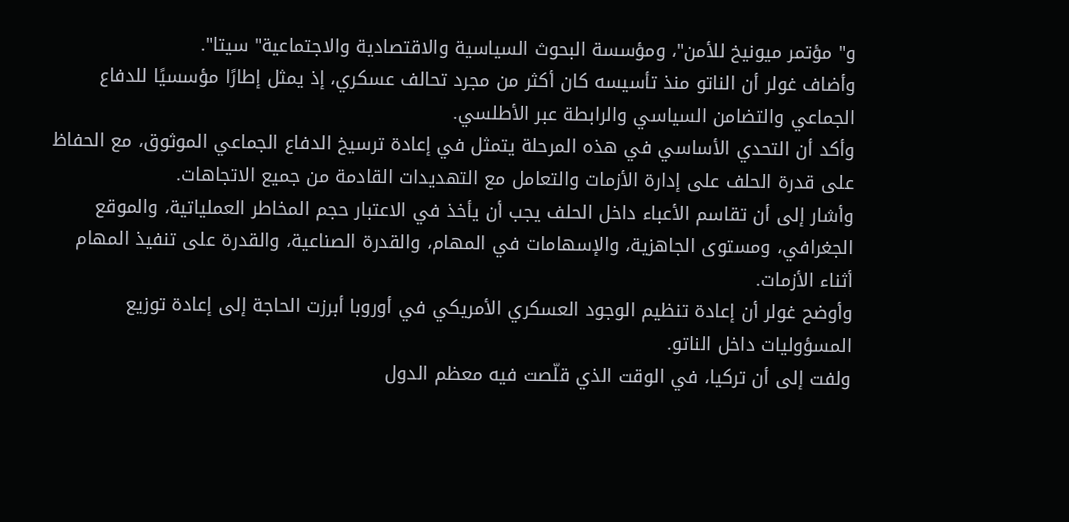و" مؤتمر ميونيخ للأمن"، ومؤسسة البحوث السياسية والاقتصادية والاجتماعية" سيتا".
وأضاف غولر أن الناتو منذ تأسيسه كان أكثر من مجرد تحالف عسكري، إذ يمثل إطارًا مؤسسيًا للدفاع الجماعي والتضامن السياسي والرابطة عبر الأطلسي.
وأكد أن التحدي الأساسي في هذه المرحلة يتمثل في إعادة ترسيخ الدفاع الجماعي الموثوق، مع الحفاظ على قدرة الحلف على إدارة الأزمات والتعامل مع التهديدات القادمة من جميع الاتجاهات.
وأشار إلى أن تقاسم الأعباء داخل الحلف يجب أن يأخذ في الاعتبار حجم المخاطر العملياتية، والموقع الجغرافي، ومستوى الجاهزية، والإسهامات في المهام، والقدرة الصناعية، والقدرة على تنفيذ المهام أثناء الأزمات.
وأوضح غولر أن إعادة تنظيم الوجود العسكري الأمريكي في أوروبا أبرزت الحاجة إلى إعادة توزيع المسؤوليات داخل الناتو.
ولفت إلى أن تركيا، في الوقت الذي قلّصت فيه معظم الدول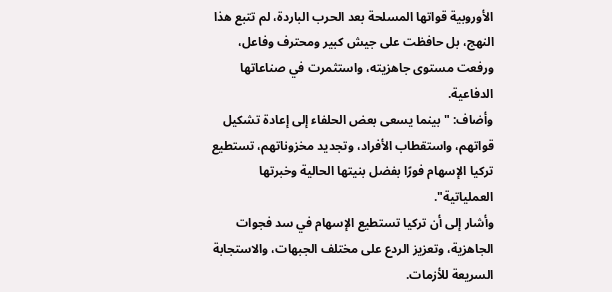الأوروبية قواتها المسلحة بعد الحرب الباردة، لم تتبع هذا النهج، بل حافظت على جيش كبير ومحترف وفاعل، ورفعت مستوى جاهزيته، واستثمرت في صناعاتها الدفاعية.
وأضاف: " بينما يسعى بعض الحلفاء إلى إعادة تشكيل قواتهم، واستقطاب الأفراد، وتجديد مخزوناتهم، تستطيع تركيا الإسهام فورًا بفضل بنيتها الحالية وخبرتها العملياتية".
وأشار إلى أن تركيا تستطيع الإسهام في سد فجوات الجاهزية، وتعزيز الردع على مختلف الجبهات، والاستجابة السريعة للأزمات.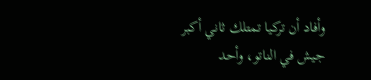وأفاد أن تركيا تمتلك ثاني أكبر جيش في الناتو، وأحد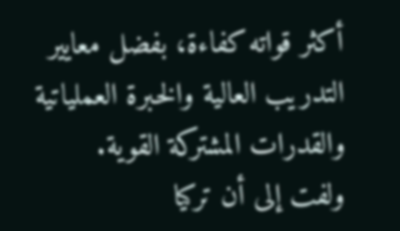أكثر قواته كفاءة، بفضل معايير التدريب العالية والخبرة العملياتية والقدرات المشتركة القوية.
ولفت إلى أن تركيا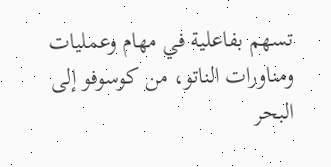تسهم بفاعلية في مهام وعمليات ومناورات الناتو، من كوسوفو إلى البحر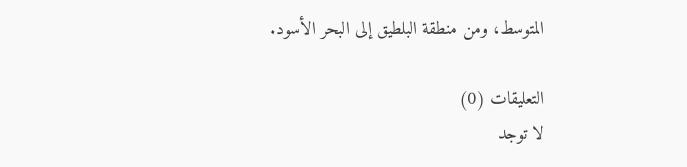المتوسط، ومن منطقة البلطيق إلى البحر الأسود.

التعليقات (0)
لا توجد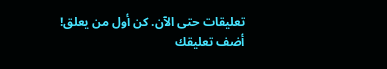تعليقات حتى الآن. كن أول من يعلق!
أضف تعليقك